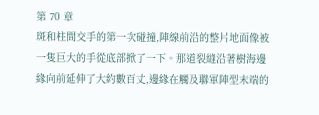第 70 章
斑和柱間交手的第一次碰撞,陣線前沿的整片地面像被一隻巨大的手從底部掀了一下。那道裂縫沿著樹海邊緣向前延伸了大約數百丈,邊緣在觸及聯軍陣型末端的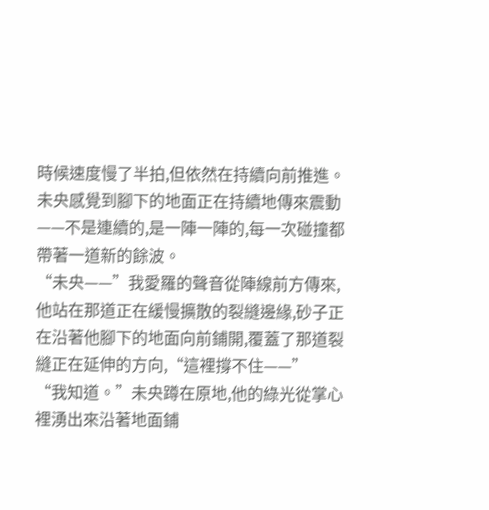時候速度慢了半拍,但依然在持續向前推進。未央感覺到腳下的地面正在持續地傳來震動——不是連續的,是一陣一陣的,每一次碰撞都帶著一道新的餘波。
“未央——”我愛羅的聲音從陣線前方傳來,他站在那道正在緩慢擴散的裂縫邊緣,砂子正在沿著他腳下的地面向前鋪開,覆蓋了那道裂縫正在延伸的方向,“這裡撐不住——”
“我知道。”未央蹲在原地,他的綠光從掌心裡湧出來沿著地面鋪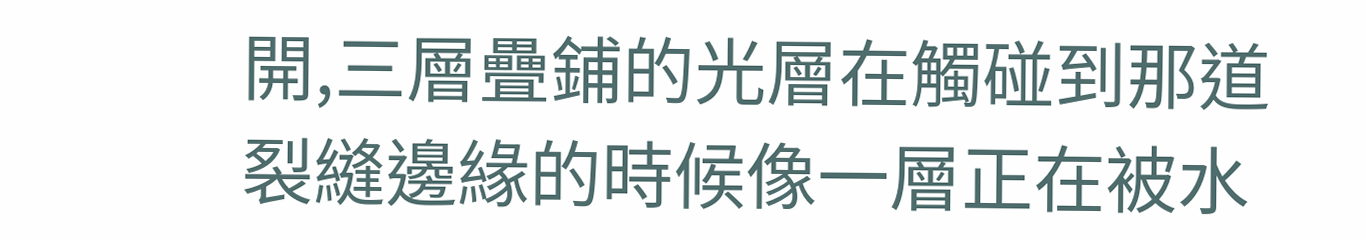開,三層疊鋪的光層在觸碰到那道裂縫邊緣的時候像一層正在被水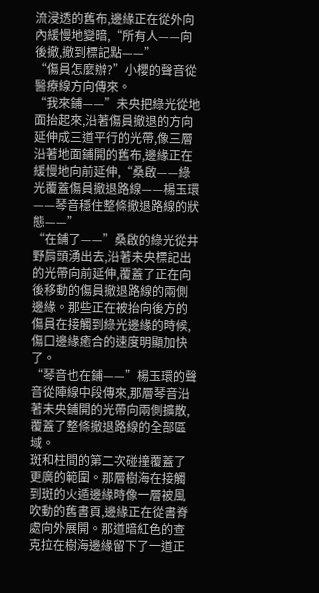流浸透的舊布,邊緣正在從外向內緩慢地變暗,“所有人——向後撤,撤到標記點——”
“傷員怎麼辦?”小櫻的聲音從醫療線方向傳來。
“我來鋪——”未央把綠光從地面抬起來,沿著傷員撤退的方向延伸成三道平行的光帶,像三層沿著地面鋪開的舊布,邊緣正在緩慢地向前延伸,“桑啟——綠光覆蓋傷員撤退路線——楊玉環——琴音穩住整條撤退路線的狀態——”
“在鋪了——”桑啟的綠光從井野肩頭湧出去,沿著未央標記出的光帶向前延伸,覆蓋了正在向後移動的傷員撤退路線的兩側邊緣。那些正在被抬向後方的傷員在接觸到綠光邊緣的時候,傷口邊緣癒合的速度明顯加快了。
“琴音也在鋪——”楊玉環的聲音從陣線中段傳來,那層琴音沿著未央鋪開的光帶向兩側擴散,覆蓋了整條撤退路線的全部區域。
斑和柱間的第二次碰撞覆蓋了更廣的範圍。那層樹海在接觸到斑的火遁邊緣時像一層被風吹動的舊書頁,邊緣正在從書脊處向外展開。那道暗紅色的查克拉在樹海邊緣留下了一道正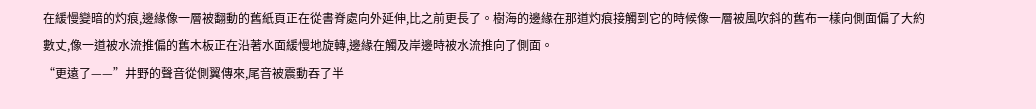在緩慢變暗的灼痕,邊緣像一層被翻動的舊紙頁正在從書脊處向外延伸,比之前更長了。樹海的邊緣在那道灼痕接觸到它的時候像一層被風吹斜的舊布一樣向側面偏了大約數丈,像一道被水流推偏的舊木板正在沿著水面緩慢地旋轉,邊緣在觸及岸邊時被水流推向了側面。
“更遠了——”井野的聲音從側翼傳來,尾音被震動吞了半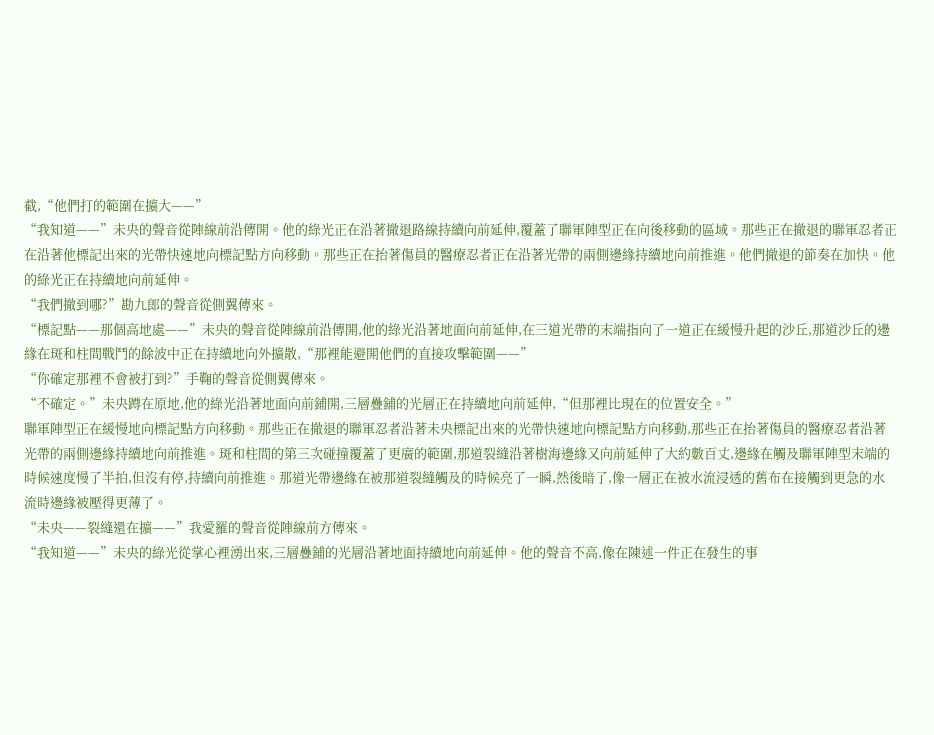截,“他們打的範圍在擴大——”
“我知道——”未央的聲音從陣線前沿傳開。他的綠光正在沿著撤退路線持續向前延伸,覆蓋了聯軍陣型正在向後移動的區域。那些正在撤退的聯軍忍者正在沿著他標記出來的光帶快速地向標記點方向移動。那些正在抬著傷員的醫療忍者正在沿著光帶的兩側邊緣持續地向前推進。他們撤退的節奏在加快。他的綠光正在持續地向前延伸。
“我們撤到哪?”勘九郎的聲音從側翼傳來。
“標記點——那個高地處——”未央的聲音從陣線前沿傳開,他的綠光沿著地面向前延伸,在三道光帶的末端指向了一道正在緩慢升起的沙丘,那道沙丘的邊緣在斑和柱間戰鬥的餘波中正在持續地向外擴散,“那裡能避開他們的直接攻擊範圍——”
“你確定那裡不會被打到?”手鞠的聲音從側翼傳來。
“不確定。”未央蹲在原地,他的綠光沿著地面向前鋪開,三層疊鋪的光層正在持續地向前延伸,“但那裡比現在的位置安全。”
聯軍陣型正在緩慢地向標記點方向移動。那些正在撤退的聯軍忍者沿著未央標記出來的光帶快速地向標記點方向移動,那些正在抬著傷員的醫療忍者沿著光帶的兩側邊緣持續地向前推進。斑和柱間的第三次碰撞覆蓋了更廣的範圍,那道裂縫沿著樹海邊緣又向前延伸了大約數百丈,邊緣在觸及聯軍陣型末端的時候速度慢了半拍,但沒有停,持續向前推進。那道光帶邊緣在被那道裂縫觸及的時候亮了一瞬,然後暗了,像一層正在被水流浸透的舊布在接觸到更急的水流時邊緣被壓得更薄了。
“未央——裂縫還在擴——”我愛羅的聲音從陣線前方傳來。
“我知道——”未央的綠光從掌心裡湧出來,三層疊鋪的光層沿著地面持續地向前延伸。他的聲音不高,像在陳述一件正在發生的事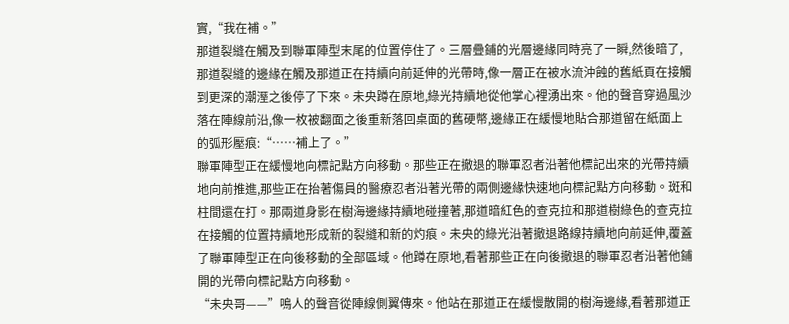實,“我在補。”
那道裂縫在觸及到聯軍陣型末尾的位置停住了。三層疊鋪的光層邊緣同時亮了一瞬,然後暗了,那道裂縫的邊緣在觸及那道正在持續向前延伸的光帶時,像一層正在被水流沖蝕的舊紙頁在接觸到更深的潮溼之後停了下來。未央蹲在原地,綠光持續地從他掌心裡湧出來。他的聲音穿過風沙落在陣線前沿,像一枚被翻面之後重新落回桌面的舊硬幣,邊緣正在緩慢地貼合那道留在紙面上的弧形壓痕:“……補上了。”
聯軍陣型正在緩慢地向標記點方向移動。那些正在撤退的聯軍忍者沿著他標記出來的光帶持續地向前推進,那些正在抬著傷員的醫療忍者沿著光帶的兩側邊緣快速地向標記點方向移動。斑和柱間還在打。那兩道身影在樹海邊緣持續地碰撞著,那道暗紅色的查克拉和那道樹綠色的查克拉在接觸的位置持續地形成新的裂縫和新的灼痕。未央的綠光沿著撤退路線持續地向前延伸,覆蓋了聯軍陣型正在向後移動的全部區域。他蹲在原地,看著那些正在向後撤退的聯軍忍者沿著他鋪開的光帶向標記點方向移動。
“未央哥——”鳴人的聲音從陣線側翼傳來。他站在那道正在緩慢散開的樹海邊緣,看著那道正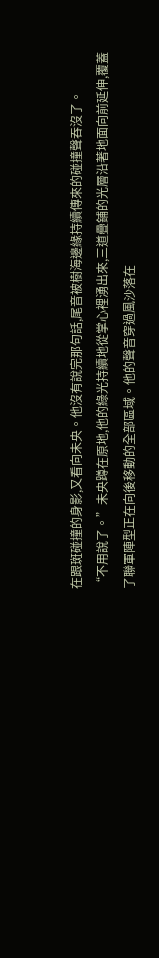在跟斑碰撞的身影,又看向未央。他沒有說完那句話,尾音被樹海邊緣持續傳來的碰撞聲吞沒了。
“不用說了。”未央蹲在原地,他的綠光持續地從掌心裡湧出來,三道疊鋪的光層沿著地面向前延伸,覆蓋了聯軍陣型正在向後移動的全部區域。他的聲音穿過風沙落在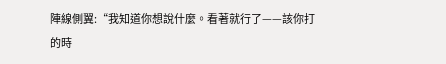陣線側翼:“我知道你想說什麼。看著就行了——該你打的時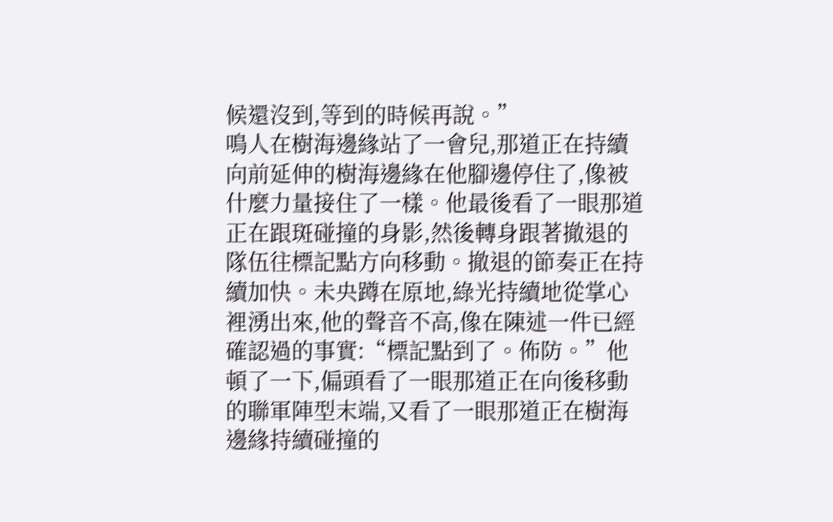候還沒到,等到的時候再說。”
鳴人在樹海邊緣站了一會兒,那道正在持續向前延伸的樹海邊緣在他腳邊停住了,像被什麼力量接住了一樣。他最後看了一眼那道正在跟斑碰撞的身影,然後轉身跟著撤退的隊伍往標記點方向移動。撤退的節奏正在持續加快。未央蹲在原地,綠光持續地從掌心裡湧出來,他的聲音不高,像在陳述一件已經確認過的事實:“標記點到了。佈防。”他頓了一下,偏頭看了一眼那道正在向後移動的聯軍陣型末端,又看了一眼那道正在樹海邊緣持續碰撞的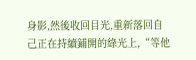身影,然後收回目光,重新落回自己正在持續鋪開的綠光上,“等他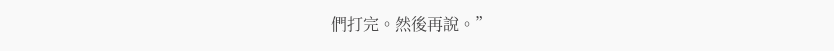們打完。然後再說。”